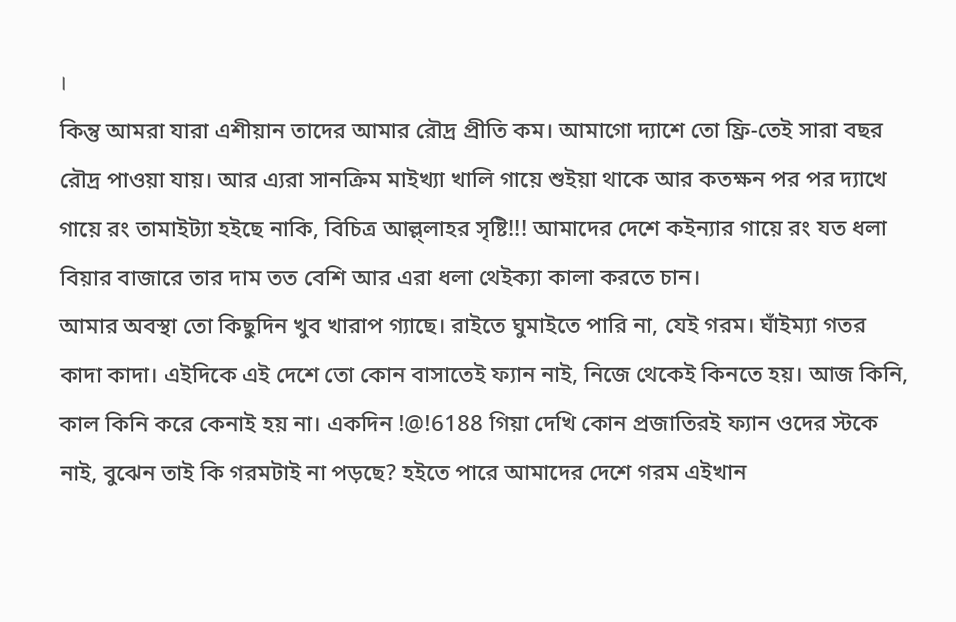।
কিন্তু আমরা যারা এশীয়ান তাদের আমার রৌদ্র প্রীতি কম। আমাগো দ্যাশে তো ফ্রি-তেই সারা বছর রৌদ্র পাওয়া যায়। আর এ্যরা সানক্রিম মাইখ্যা খালি গায়ে শুইয়া থাকে আর কতক্ষন পর পর দ্যাখে গায়ে রং তামাইট্যা হইছে নাকি, বিচিত্র আল্ল্লাহর সৃষ্টি!!! আমাদের দেশে কইন্যার গায়ে রং যত ধলা বিয়ার বাজারে তার দাম তত বেশি আর এরা ধলা থেইক্যা কালা করতে চান।
আমার অবস্থা তো কিছুদিন খুব খারাপ গ্যাছে। রাইতে ঘুমাইতে পারি না, যেই গরম। ঘাঁইম্যা গতর কাদা কাদা। এইদিকে এই দেশে তো কোন বাসাতেই ফ্যান নাই, নিজে থেকেই কিনতে হয়। আজ কিনি, কাল কিনি করে কেনাই হয় না। একদিন !@!6188 গিয়া দেখি কোন প্রজাতিরই ফ্যান ওদের স্টকে নাই, বুঝেন তাই কি গরমটাই না পড়ছে? হইতে পারে আমাদের দেশে গরম এইখান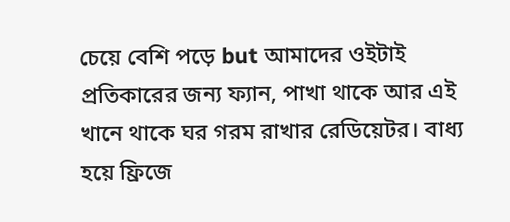চেয়ে বেশি পড়ে but আমাদের ওইটাই প্রতিকারের জন্য ফ্যান, পাখা থাকে আর এই খানে থাকে ঘর গরম রাখার রেডিয়েটর। বাধ্য হয়ে ফ্রিজে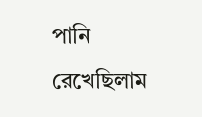পানি রেখেছিলাম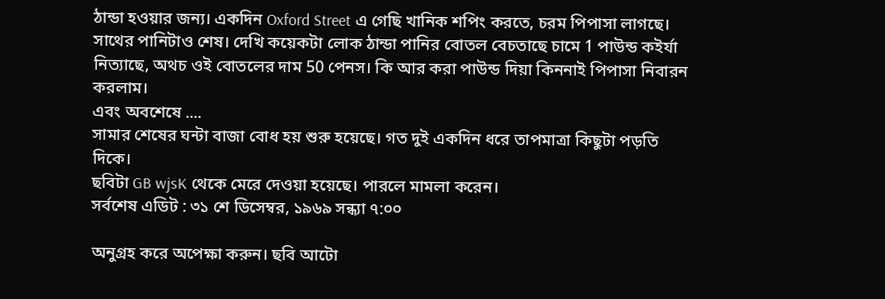ঠান্ডা হওয়ার জন্য। একদিন Oxford Street এ গেছি খানিক শপিং করতে, চরম পিপাসা লাগছে। সাথের পানিটাও শেষ। দেখি কয়েকটা লোক ঠান্ডা পানির বোতল বেচতাছে চামে 1 পাউন্ড কইর্যা নিত্যাছে, অথচ ওই বোতলের দাম 50 পেনস। কি আর করা পাউন্ড দিয়া কিননাই পিপাসা নিবারন করলাম।
এবং অবশেষে ....
সামার শেষের ঘন্টা বাজা বোধ হয় শুরু হয়েছে। গত দুই একদিন ধরে তাপমাত্রা কিছুটা পড়তি দিকে।
ছবিটা GB wjsK থেকে মেরে দেওয়া হয়েছে। পারলে মামলা করেন।
সর্বশেষ এডিট : ৩১ শে ডিসেম্বর, ১৯৬৯ সন্ধ্যা ৭:০০

অনুগ্রহ করে অপেক্ষা করুন। ছবি আটো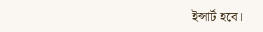ইন্সার্ট হবে।